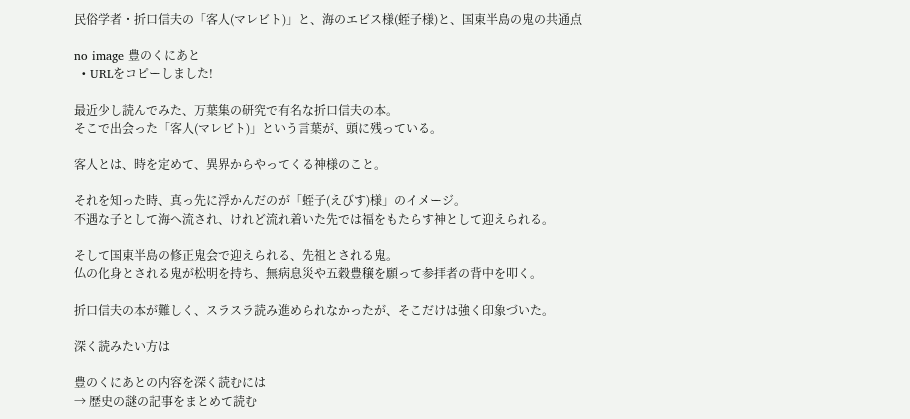民俗学者・折口信夫の「客人(マレビト)」と、海のエビス様(蛭子様)と、国東半島の鬼の共通点

no image 豊のくにあと
  • URLをコピーしました!

最近少し読んでみた、万葉集の研究で有名な折口信夫の本。
そこで出会った「客人(マレビト)」という言葉が、頭に残っている。

客人とは、時を定めて、異界からやってくる神様のこと。

それを知った時、真っ先に浮かんだのが「蛭子(えびす)様」のイメージ。
不遇な子として海へ流され、けれど流れ着いた先では福をもたらす神として迎えられる。

そして国東半島の修正鬼会で迎えられる、先祖とされる鬼。
仏の化身とされる鬼が松明を持ち、無病息災や五穀豊穣を願って参拝者の背中を叩く。

折口信夫の本が難しく、スラスラ読み進められなかったが、そこだけは強く印象づいた。

深く読みたい方は

豊のくにあとの内容を深く読むには
→ 歴史の謎の記事をまとめて読む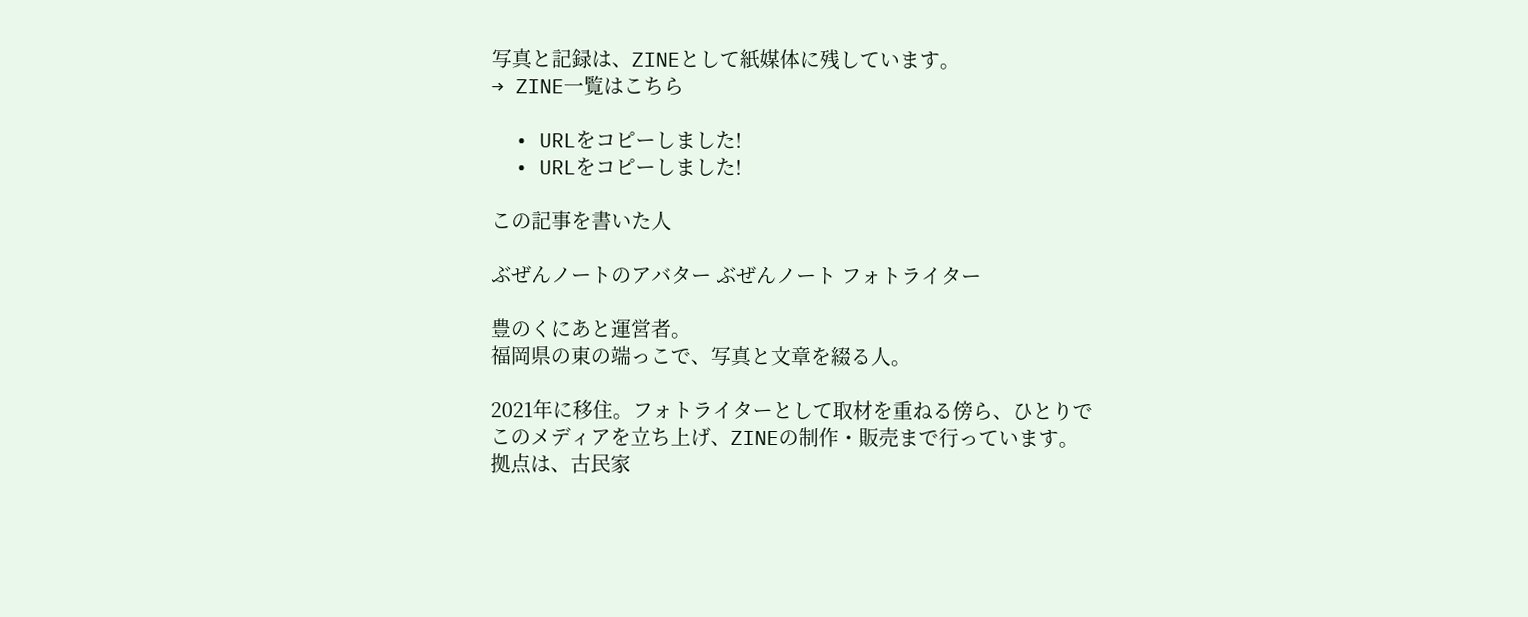写真と記録は、ZINEとして紙媒体に残しています。
→ ZINE一覧はこちら

  • URLをコピーしました!
  • URLをコピーしました!

この記事を書いた人

ぶぜんノートのアバター ぶぜんノート フォトライター

豊のくにあと運営者。
福岡県の東の端っこで、写真と文章を綴る人。

2021年に移住。フォトライターとして取材を重ねる傍ら、ひとりでこのメディアを立ち上げ、ZINEの制作・販売まで行っています。
拠点は、古民家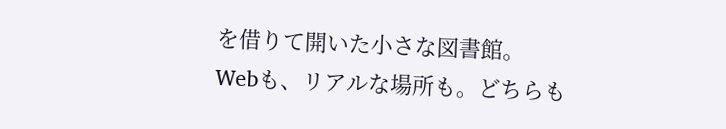を借りて開いた小さな図書館。
Webも、リアルな場所も。どちらも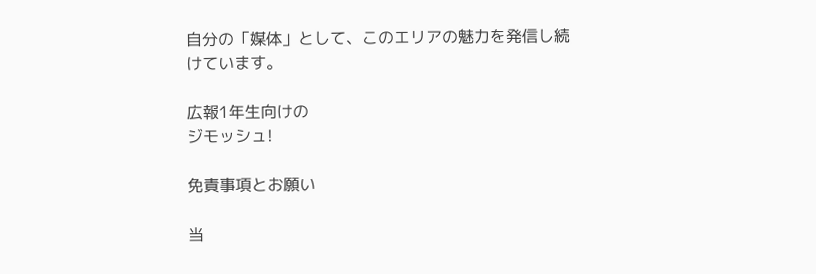自分の「媒体」として、このエリアの魅力を発信し続けています。

広報1年生向けの
ジモッシュ!

免責事項とお願い

当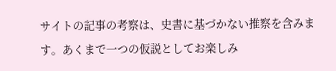サイトの記事の考察は、史書に基づかない推察を含みます。あくまで一つの仮説としてお楽しみ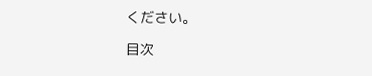ください。

目次